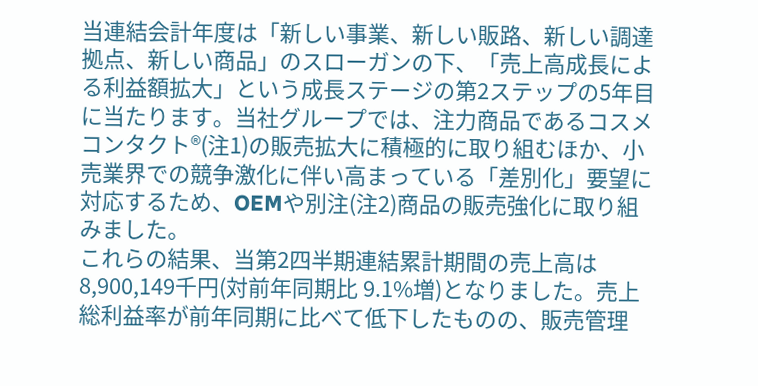当連結会計年度は「新しい事業、新しい販路、新しい調達拠点、新しい商品」のスローガンの下、「売上高成長による利益額拡大」という成長ステージの第2ステップの5年目に当たります。当社グループでは、注力商品であるコスメコンタクト®(注1)の販売拡大に積極的に取り組むほか、小売業界での競争激化に伴い高まっている「差別化」要望に対応するため、OEMや別注(注2)商品の販売強化に取り組みました。
これらの結果、当第2四半期連結累計期間の売上高は8,900,149千円(対前年同期比 9.1%増)となりました。売上総利益率が前年同期に比べて低下したものの、販売管理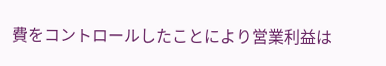費をコントロールしたことにより営業利益は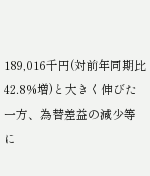189,016千円(対前年同期比42.8%増)と大きく伸びた一方、為替差益の減少等に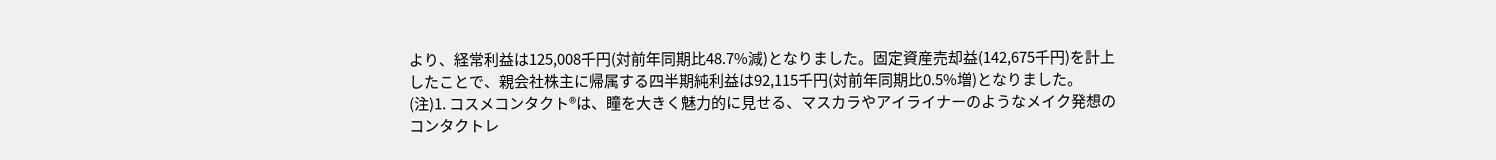より、経常利益は125,008千円(対前年同期比48.7%減)となりました。固定資産売却益(142,675千円)を計上したことで、親会社株主に帰属する四半期純利益は92,115千円(対前年同期比0.5%増)となりました。
(注)1. コスメコンタクト®は、瞳を大きく魅力的に見せる、マスカラやアイライナーのようなメイク発想のコンタクトレ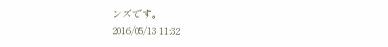ンズです。
2016/05/13 11:32